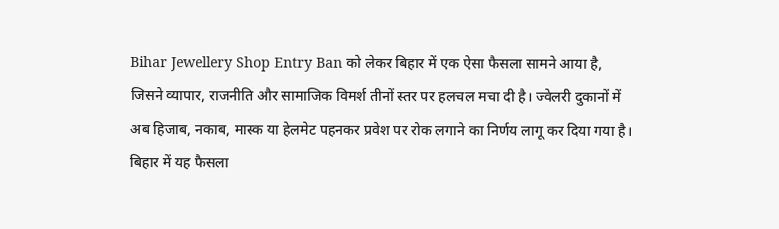Bihar Jewellery Shop Entry Ban को लेकर बिहार में एक ऐसा फैसला सामने आया है, जिसने व्यापार, राजनीति और सामाजिक विमर्श तीनों स्तर पर हलचल मचा दी है। ज्वेलरी दुकानों में अब हिजाब, नकाब, मास्क या हेलमेट पहनकर प्रवेश पर रोक लगाने का निर्णय लागू कर दिया गया है।
बिहार में यह फैसला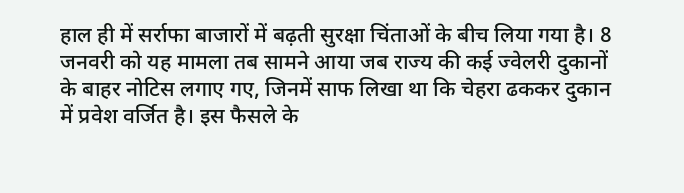हाल ही में सर्राफा बाजारों में बढ़ती सुरक्षा चिंताओं के बीच लिया गया है। 8 जनवरी को यह मामला तब सामने आया जब राज्य की कई ज्वेलरी दुकानों के बाहर नोटिस लगाए गए, जिनमें साफ लिखा था कि चेहरा ढककर दुकान में प्रवेश वर्जित है। इस फैसले के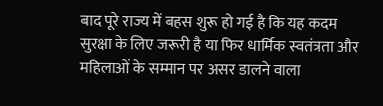बाद पूरे राज्य में बहस शुरू हो गई है कि यह कदम सुरक्षा के लिए जरूरी है या फिर धार्मिक स्वतंत्रता और महिलाओं के सम्मान पर असर डालने वाला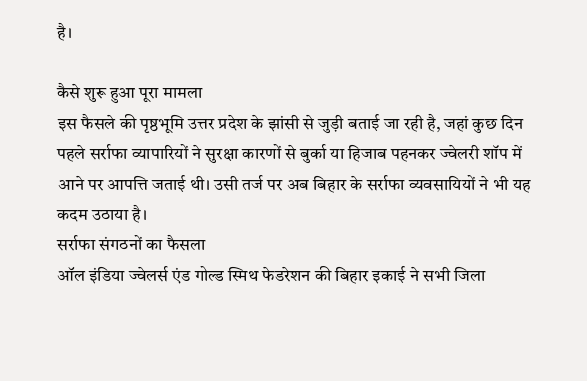है।

कैसे शुरू हुआ पूरा मामला
इस फैसले की पृष्ठभूमि उत्तर प्रदेश के झांसी से जुड़ी बताई जा रही है, जहां कुछ दिन पहले सर्राफा व्यापारियों ने सुरक्षा कारणों से बुर्का या हिजाब पहनकर ज्वेलरी शॉप में आने पर आपत्ति जताई थी। उसी तर्ज पर अब बिहार के सर्राफा व्यवसायियों ने भी यह कदम उठाया है।
सर्राफा संगठनों का फैसला
ऑल इंडिया ज्वेलर्स एंड गोल्ड स्मिथ फेडरेशन की बिहार इकाई ने सभी जिला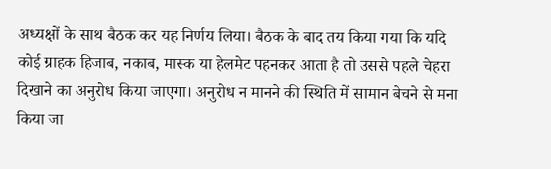अध्यक्षों के साथ बैठक कर यह निर्णय लिया। बैठक के बाद तय किया गया कि यदि कोई ग्राहक हिजाब, नकाब, मास्क या हेलमेट पहनकर आता है तो उससे पहले चेहरा दिखाने का अनुरोध किया जाएगा। अनुरोध न मानने की स्थिति में सामान बेचने से मना किया जा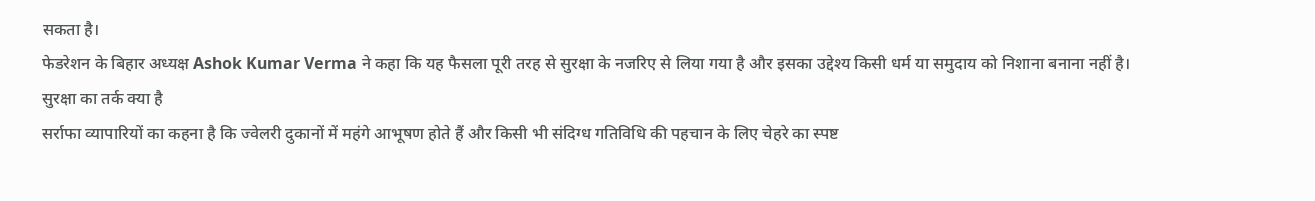सकता है।
फेडरेशन के बिहार अध्यक्ष Ashok Kumar Verma ने कहा कि यह फैसला पूरी तरह से सुरक्षा के नजरिए से लिया गया है और इसका उद्देश्य किसी धर्म या समुदाय को निशाना बनाना नहीं है।
सुरक्षा का तर्क क्या है
सर्राफा व्यापारियों का कहना है कि ज्वेलरी दुकानों में महंगे आभूषण होते हैं और किसी भी संदिग्ध गतिविधि की पहचान के लिए चेहरे का स्पष्ट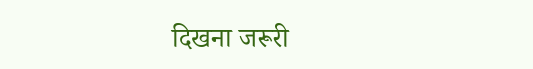दिखना जरूरी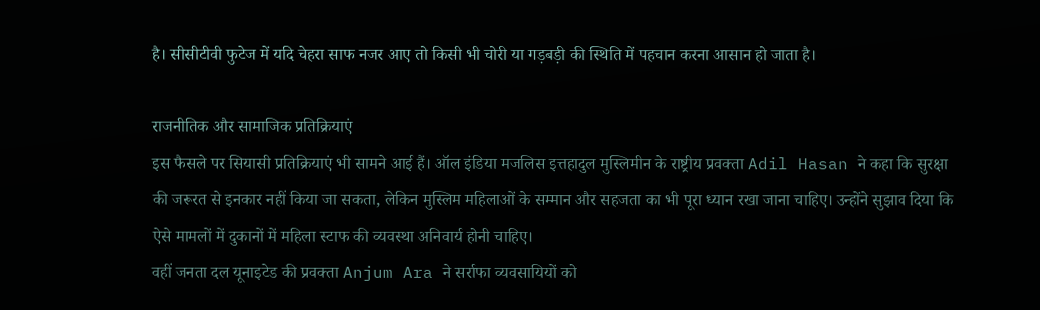है। सीसीटीवी फुटेज में यदि चेहरा साफ नजर आए तो किसी भी चोरी या गड़बड़ी की स्थिति में पहचान करना आसान हो जाता है।

राजनीतिक और सामाजिक प्रतिक्रियाएं
इस फैसले पर सियासी प्रतिक्रियाएं भी सामने आई हैं। ऑल इंडिया मजलिस इत्तहादुल मुस्लिमीन के राष्ट्रीय प्रवक्ता Adil Hasan ने कहा कि सुरक्षा की जरूरत से इनकार नहीं किया जा सकता, लेकिन मुस्लिम महिलाओं के सम्मान और सहजता का भी पूरा ध्यान रखा जाना चाहिए। उन्होंने सुझाव दिया कि ऐसे मामलों में दुकानों में महिला स्टाफ की व्यवस्था अनिवार्य होनी चाहिए।
वहीं जनता दल यूनाइटेड की प्रवक्ता Anjum Ara ने सर्राफा व्यवसायियों को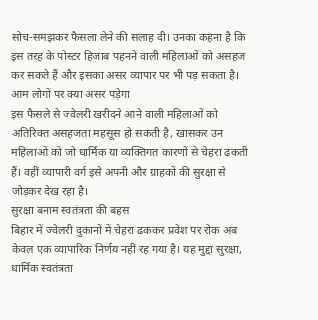सोच-समझकर फैसला लेने की सलाह दी। उनका कहना है कि इस तरह के पोस्टर हिजाब पहनने वाली महिलाओं को असहज कर सकते हैं और इसका असर व्यापार पर भी पड़ सकता है।
आम लोगों पर क्या असर पड़ेगा
इस फैसले से ज्वेलरी खरीदने आने वाली महिलाओं को अतिरिक्त असहजता महसूस हो सकती है, खासकर उन महिलाओं को जो धार्मिक या व्यक्तिगत कारणों से चेहरा ढकती हैं। वहीं व्यापारी वर्ग इसे अपनी और ग्राहकों की सुरक्षा से जोड़कर देख रहा है।
सुरक्षा बनाम स्वतंत्रता की बहस
बिहार में ज्वेलरी दुकानों में चेहरा ढककर प्रवेश पर रोक अब केवल एक व्यापारिक निर्णय नहीं रह गया है। यह मुद्दा सुरक्षा, धार्मिक स्वतंत्रता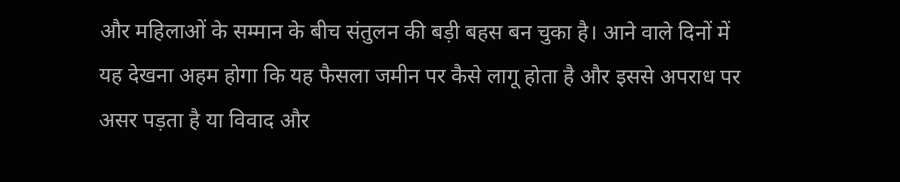और महिलाओं के सम्मान के बीच संतुलन की बड़ी बहस बन चुका है। आने वाले दिनों में यह देखना अहम होगा कि यह फैसला जमीन पर कैसे लागू होता है और इससे अपराध पर असर पड़ता है या विवाद और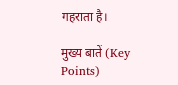गहराता है।

मुख्य बातें (Key Points)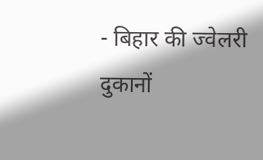- बिहार की ज्वेलरी दुकानों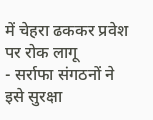में चेहरा ढककर प्रवेश पर रोक लागू
- सर्राफा संगठनों ने इसे सुरक्षा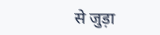से जुड़ा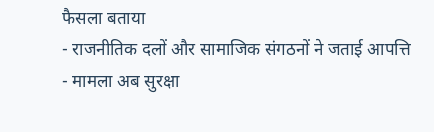फैसला बताया
- राजनीतिक दलों और सामाजिक संगठनों ने जताई आपत्ति
- मामला अब सुरक्षा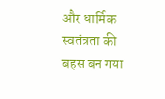और धार्मिक स्वतंत्रता की बहस बन गया